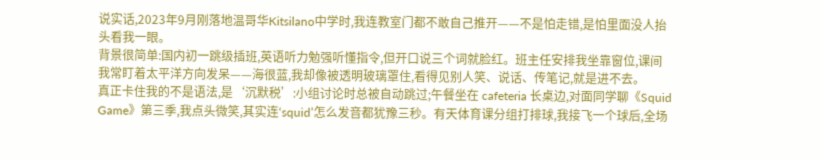说实话,2023年9月刚落地温哥华Kitsilano中学时,我连教室门都不敢自己推开——不是怕走错,是怕里面没人抬头看我一眼。
背景很简单:国内初一跳级插班,英语听力勉强听懂指令,但开口说三个词就脸红。班主任安排我坐靠窗位,课间我常盯着太平洋方向发呆——海很蓝,我却像被透明玻璃罩住,看得见别人笑、说话、传笔记,就是进不去。
真正卡住我的不是语法,是‘沉默税’:小组讨论时总被自动跳过;午餐坐在 cafeteria 长桌边,对面同学聊《Squid Game》第三季,我点头微笑,其实连‘squid’怎么发音都犹豫三秒。有天体育课分组打排球,我接飞一个球后,全场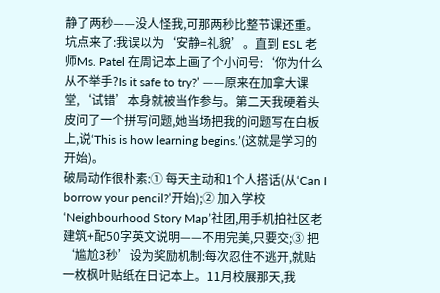静了两秒——没人怪我,可那两秒比整节课还重。
坑点来了:我误以为‘安静=礼貌’。直到 ESL 老师Ms. Patel 在周记本上画了个小问号:‘你为什么从不举手?Is it safe to try?’ ——原来在加拿大课堂,‘试错’本身就被当作参与。第二天我硬着头皮问了一个拼写问题,她当场把我的问题写在白板上,说‘This is how learning begins.’(这就是学习的开始)。
破局动作很朴素:① 每天主动和1个人搭话(从‘Can I borrow your pencil?’开始);② 加入学校‘Neighbourhood Story Map’社团,用手机拍社区老建筑+配50字英文说明——不用完美,只要交;③ 把‘尴尬3秒’设为奖励机制:每次忍住不逃开,就贴一枚枫叶贴纸在日记本上。11月校展那天,我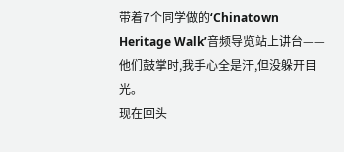带着7个同学做的‘Chinatown Heritage Walk’音频导览站上讲台——他们鼓掌时,我手心全是汗,但没躲开目光。
现在回头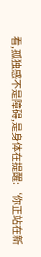看,孤独感不是障碍,是身体在提醒:‘你正站在新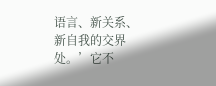语言、新关系、新自我的交界处。’它不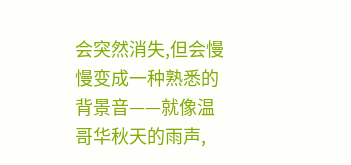会突然消失,但会慢慢变成一种熟悉的背景音——就像温哥华秋天的雨声,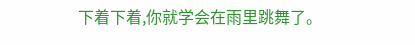下着下着,你就学会在雨里跳舞了。